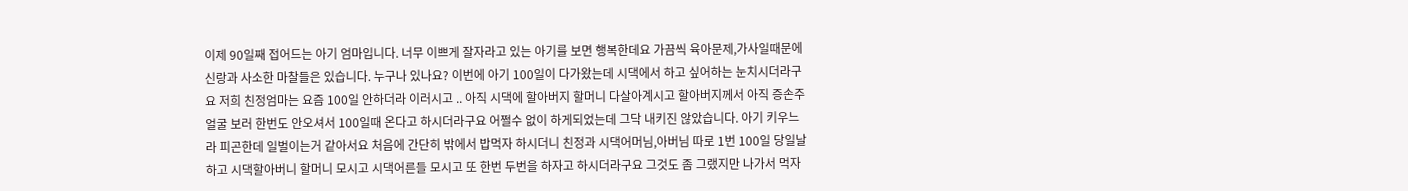이제 90일째 접어드는 아기 엄마입니다. 너무 이쁘게 잘자라고 있는 아기를 보면 행복한데요 가끔씩 육아문제,가사일때문에 신랑과 사소한 마찰들은 있습니다. 누구나 있나요? 이번에 아기 100일이 다가왔는데 시댁에서 하고 싶어하는 눈치시더라구요 저희 친정엄마는 요즘 100일 안하더라 이러시고 .. 아직 시댁에 할아버지 할머니 다살아계시고 할아버지께서 아직 증손주 얼굴 보러 한번도 안오셔서 100일때 온다고 하시더라구요 어쩔수 없이 하게되었는데 그닥 내키진 않았습니다. 아기 키우느라 피곤한데 일벌이는거 같아서요 처음에 간단히 밖에서 밥먹자 하시더니 친정과 시댁어머님,아버님 따로 1번 100일 당일날 하고 시댁할아버니 할머니 모시고 시댁어른들 모시고 또 한번 두번을 하자고 하시더라구요 그것도 좀 그랬지만 나가서 먹자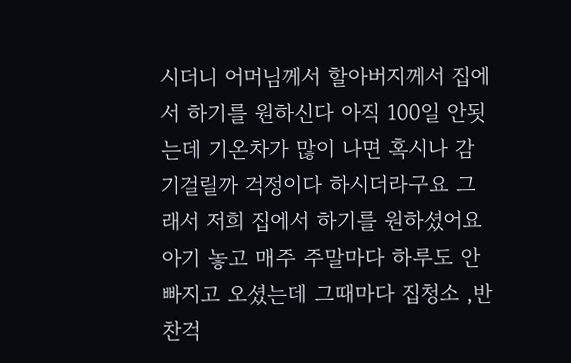시더니 어머님께서 할아버지께서 집에서 하기를 원하신다 아직 100일 안됫는데 기온차가 많이 나면 혹시나 감기걸릴까 걱정이다 하시더라구요 그래서 저희 집에서 하기를 원하셨어요 아기 놓고 매주 주말마다 하루도 안빠지고 오셨는데 그때마다 집청소 ,반찬걱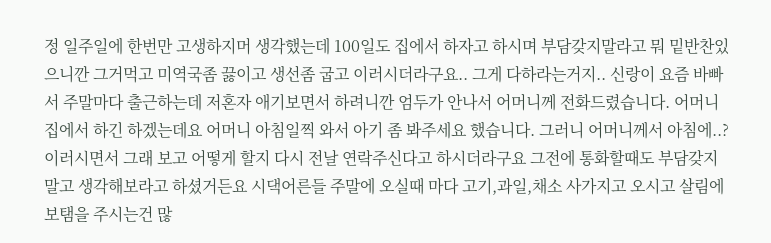정 일주일에 한번만 고생하지머 생각했는데 100일도 집에서 하자고 하시며 부담갖지말라고 뭐 밑반찬있으니깐 그거먹고 미역국좀 끓이고 생선좀 굽고 이러시더라구요.. 그게 다하라는거지.. 신랑이 요즘 바빠서 주말마다 출근하는데 저혼자 애기보면서 하려니깐 엄두가 안나서 어머니께 전화드렸습니다. 어머니 집에서 하긴 하겠는데요 어머니 아침일찍 와서 아기 좀 봐주세요 했습니다. 그러니 어머니께서 아침에..?이러시면서 그래 보고 어떻게 할지 다시 전날 연락주신다고 하시더라구요 그전에 통화할때도 부담갖지말고 생각해보라고 하셨거든요 시댁어른들 주말에 오실때 마다 고기,과일,채소 사가지고 오시고 살림에 보탬을 주시는건 많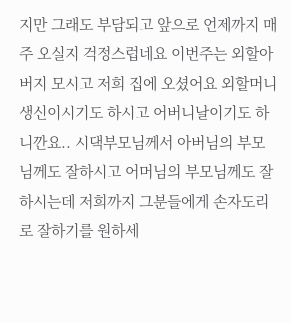지만 그래도 부담되고 앞으로 언제까지 매주 오실지 걱정스럽네요 이번주는 외할아버지 모시고 저희 집에 오셨어요 외할머니 생신이시기도 하시고 어버니날이기도 하니깐요.. 시댁부모님께서 아버님의 부모님께도 잘하시고 어머님의 부모님께도 잘하시는데 저희까지 그분들에게 손자도리로 잘하기를 원하세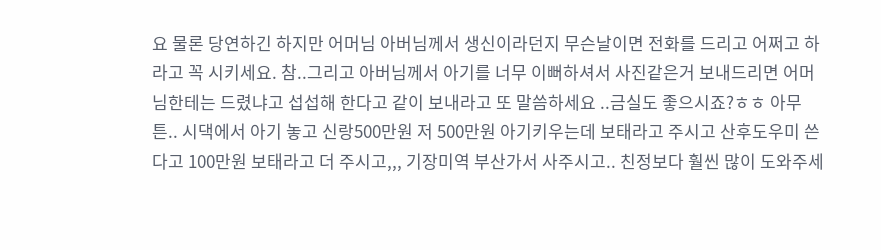요 물론 당연하긴 하지만 어머님 아버님께서 생신이라던지 무슨날이면 전화를 드리고 어쩌고 하라고 꼭 시키세요. 참..그리고 아버님께서 아기를 너무 이뻐하셔서 사진같은거 보내드리면 어머님한테는 드렸냐고 섭섭해 한다고 같이 보내라고 또 말씀하세요 ..금실도 좋으시죠?ㅎㅎ 아무튼.. 시댁에서 아기 놓고 신랑500만원 저 500만원 아기키우는데 보태라고 주시고 산후도우미 쓴다고 100만원 보태라고 더 주시고,,, 기장미역 부산가서 사주시고.. 친정보다 훨씬 많이 도와주세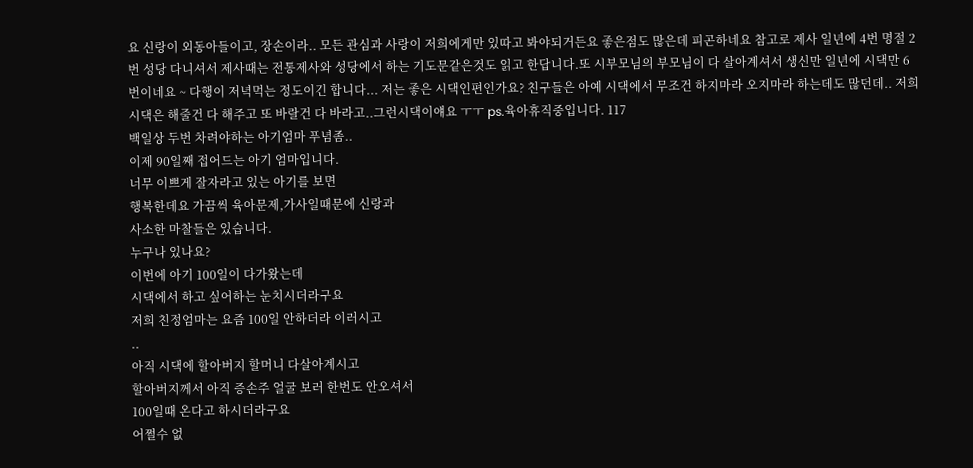요 신랑이 외동아들이고, 장손이라.. 모든 관심과 사랑이 저희에게만 있따고 봐야되거든요 좋은점도 많은데 피곤하네요 참고로 제사 일년에 4번 명절 2번 성당 다니셔서 제사때는 전통제사와 성당에서 하는 기도문같은것도 읽고 한답니다.또 시부모님의 부모님이 다 살아계셔서 생신만 일년에 시댁만 6번이네요 ~ 다행이 저녁먹는 정도이긴 합니다... 저는 좋은 시댁인편인가요? 친구들은 아예 시댁에서 무조건 하지마라 오지마라 하는데도 많던데.. 저희 시댁은 해줄건 다 해주고 또 바랄건 다 바라고..그런시댁이얘요 ㅜㅜ ps.육아휴직중입니다. 117
백일상 두번 차려야하는 아기엄마 푸념좀..
이제 90일째 접어드는 아기 엄마입니다.
너무 이쁘게 잘자라고 있는 아기를 보면
행복한데요 가끔씩 육아문제,가사일때문에 신랑과
사소한 마찰들은 있습니다.
누구나 있나요?
이번에 아기 100일이 다가왔는데
시댁에서 하고 싶어하는 눈치시더라구요
저희 친정엄마는 요즘 100일 안하더라 이러시고
..
아직 시댁에 할아버지 할머니 다살아계시고
할아버지께서 아직 증손주 얼굴 보러 한번도 안오셔서
100일때 온다고 하시더라구요
어쩔수 없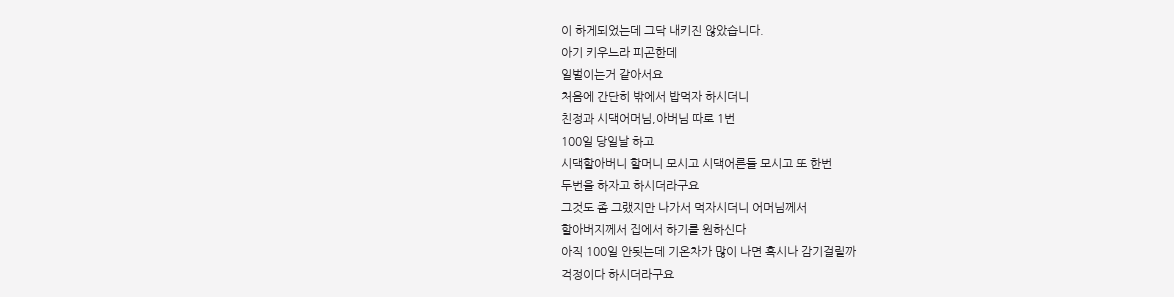이 하게되었는데 그닥 내키진 않았습니다.
아기 키우느라 피곤한데
일벌이는거 같아서요
처음에 간단히 밖에서 밥먹자 하시더니
친정과 시댁어머님,아버님 따로 1번
100일 당일날 하고
시댁할아버니 할머니 모시고 시댁어른들 모시고 또 한번
두번을 하자고 하시더라구요
그것도 좀 그랬지만 나가서 먹자시더니 어머님께서
할아버지께서 집에서 하기를 원하신다
아직 100일 안됫는데 기온차가 많이 나면 혹시나 감기걸릴까
걱정이다 하시더라구요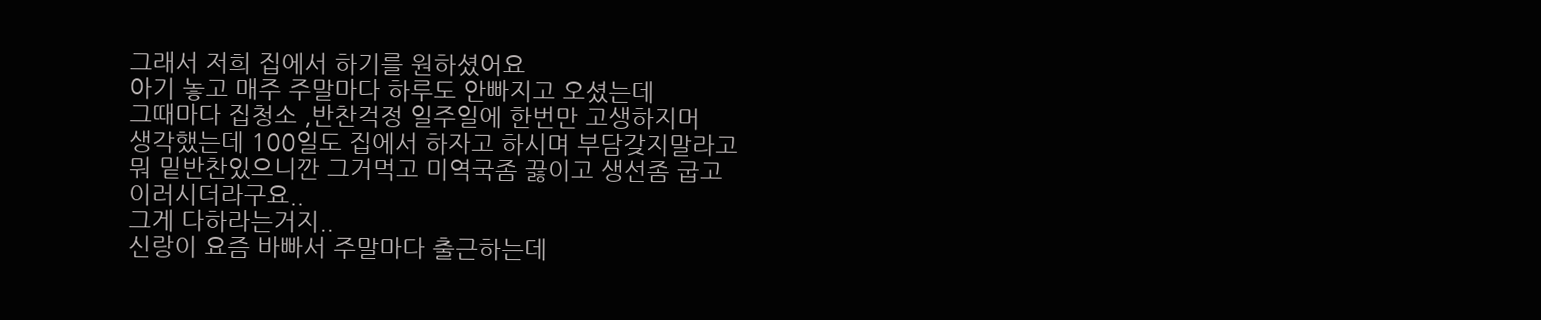그래서 저희 집에서 하기를 원하셨어요
아기 놓고 매주 주말마다 하루도 안빠지고 오셨는데
그때마다 집청소 ,반찬걱정 일주일에 한번만 고생하지머
생각했는데 100일도 집에서 하자고 하시며 부담갖지말라고
뭐 밑반찬있으니깐 그거먹고 미역국좀 끓이고 생선좀 굽고
이러시더라구요..
그게 다하라는거지..
신랑이 요즘 바빠서 주말마다 출근하는데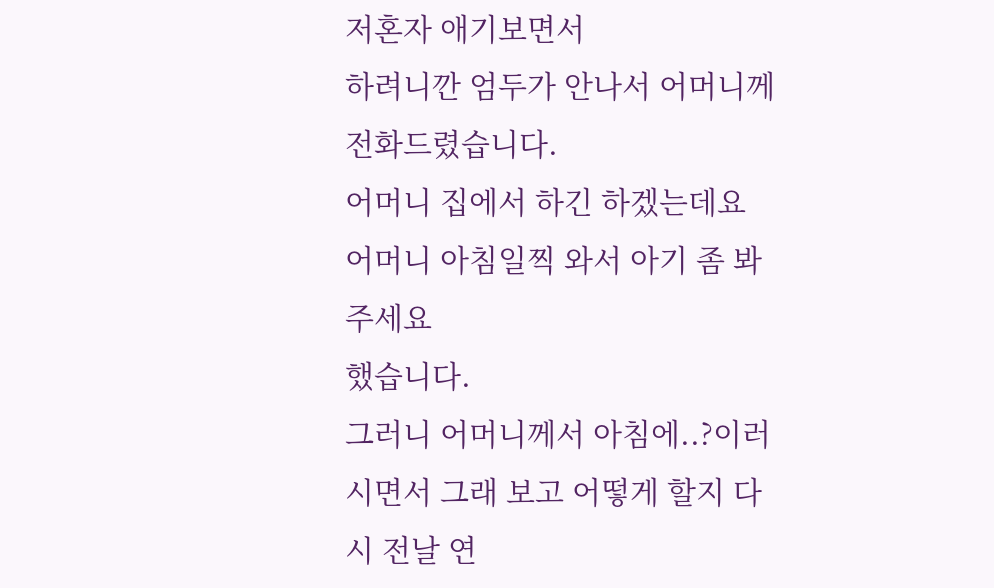저혼자 애기보면서
하려니깐 엄두가 안나서 어머니께 전화드렸습니다.
어머니 집에서 하긴 하겠는데요 어머니 아침일찍 와서 아기 좀 봐주세요
했습니다.
그러니 어머니께서 아침에..?이러시면서 그래 보고 어떻게 할지 다시 전날 연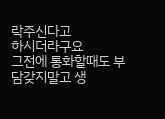락주신다고
하시더라구요
그전에 통화할때도 부담갖지말고 생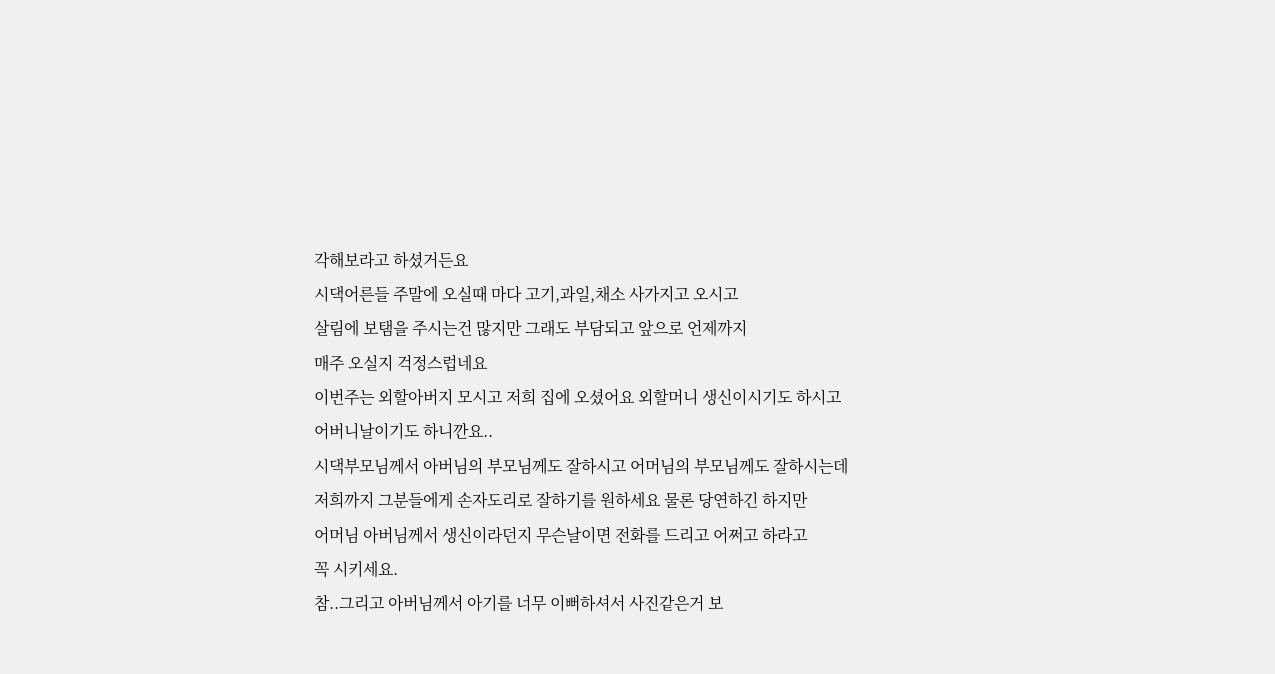각해보라고 하셨거든요
시댁어른들 주말에 오실때 마다 고기,과일,채소 사가지고 오시고
살림에 보탬을 주시는건 많지만 그래도 부담되고 앞으로 언제까지
매주 오실지 걱정스럽네요
이번주는 외할아버지 모시고 저희 집에 오셨어요 외할머니 생신이시기도 하시고
어버니날이기도 하니깐요..
시댁부모님께서 아버님의 부모님께도 잘하시고 어머님의 부모님께도 잘하시는데
저희까지 그분들에게 손자도리로 잘하기를 원하세요 물론 당연하긴 하지만
어머님 아버님께서 생신이라던지 무슨날이면 전화를 드리고 어쩌고 하라고
꼭 시키세요.
참..그리고 아버님께서 아기를 너무 이뻐하셔서 사진같은거 보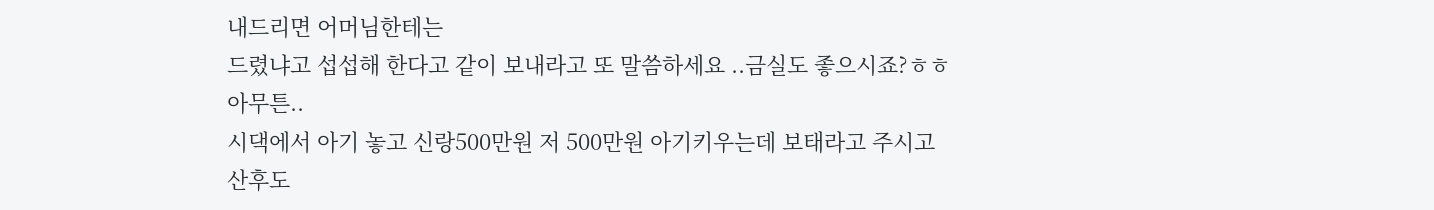내드리면 어머님한테는
드렸냐고 섭섭해 한다고 같이 보내라고 또 말씀하세요 ..금실도 좋으시죠?ㅎㅎ
아무튼..
시댁에서 아기 놓고 신랑500만원 저 500만원 아기키우는데 보태라고 주시고
산후도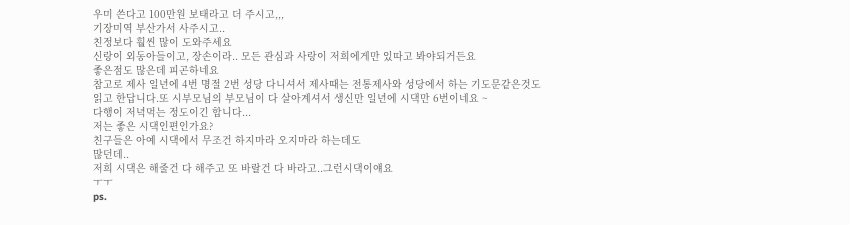우미 쓴다고 100만원 보태라고 더 주시고,,,
기장미역 부산가서 사주시고..
친정보다 훨씬 많이 도와주세요
신랑이 외동아들이고, 장손이라.. 모든 관심과 사랑이 저희에게만 있따고 봐야되거든요
좋은점도 많은데 피곤하네요
참고로 제사 일년에 4번 명절 2번 성당 다니셔서 제사때는 전통제사와 성당에서 하는 기도문같은것도
읽고 한답니다.또 시부모님의 부모님이 다 살아계셔서 생신만 일년에 시댁만 6번이네요 ~
다행이 저녁먹는 정도이긴 합니다...
저는 좋은 시댁인편인가요?
친구들은 아예 시댁에서 무조건 하지마라 오지마라 하는데도
많던데..
저희 시댁은 해줄건 다 해주고 또 바랄건 다 바라고..그런시댁이얘요
ㅜㅜ
ps.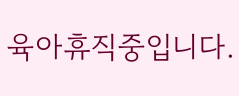육아휴직중입니다.